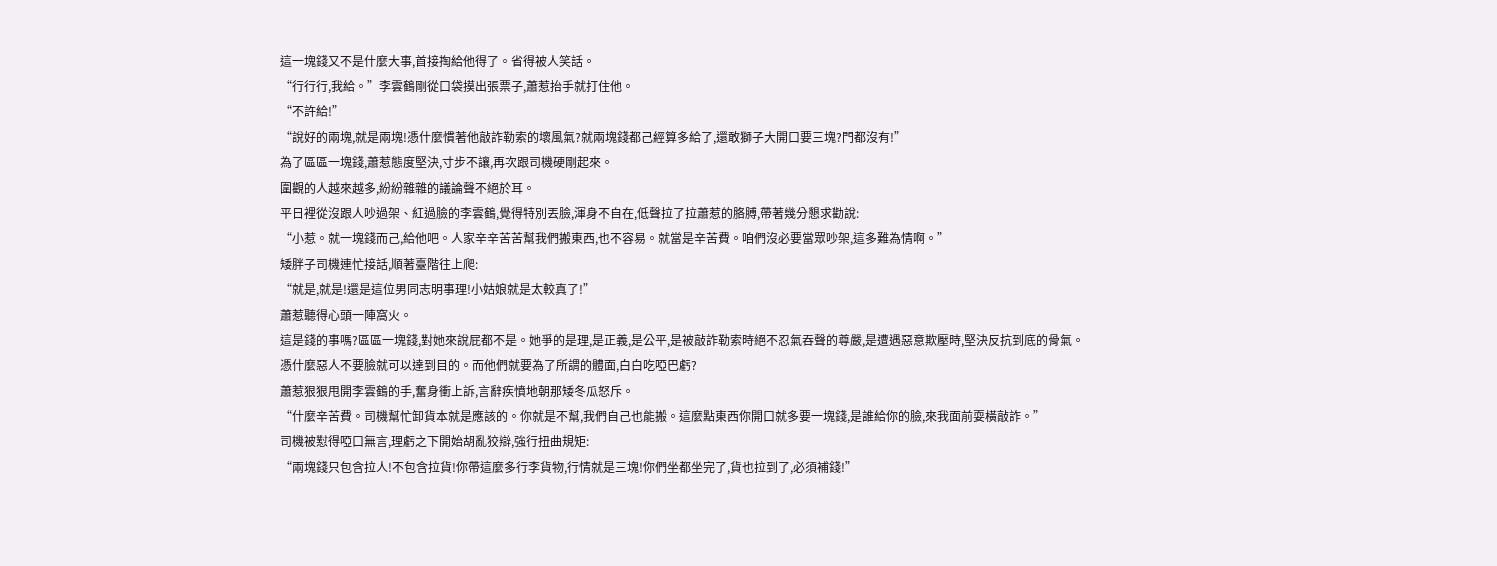這一塊錢又不是什麼大事,首接掏給他得了。省得被人笑話。
“行行行,我給。”李雲鶴剛從口袋摸出張票子,蕭惹抬手就打住他。
“不許給!”
“說好的兩塊,就是兩塊!憑什麼慣著他敲詐勒索的壞風氣?就兩塊錢都己經算多給了,還敢獅子大開口要三塊?門都沒有!”
為了區區一塊錢,蕭惹態度堅決,寸步不讓,再次跟司機硬剛起來。
圍觀的人越來越多,紛紛雜雜的議論聲不絕於耳。
平日裡從沒跟人吵過架、紅過臉的李雲鶴,覺得特別丟臉,渾身不自在,低聲拉了拉蕭惹的胳膊,帶著幾分懇求勸說:
“小惹。就一塊錢而己,給他吧。人家辛辛苦苦幫我們搬東西,也不容易。就當是辛苦費。咱們沒必要當眾吵架,這多難為情啊。”
矮胖子司機連忙接話,順著臺階往上爬:
“就是,就是!還是這位男同志明事理!小姑娘就是太較真了!”
蕭惹聽得心頭一陣窩火。
這是錢的事嗎?區區一塊錢,對她來說屁都不是。她爭的是理,是正義,是公平,是被敲詐勒索時絕不忍氣吞聲的尊嚴,是遭遇惡意欺壓時,堅決反抗到底的骨氣。
憑什麼惡人不要臉就可以達到目的。而他們就要為了所謂的體面,白白吃啞巴虧?
蕭惹狠狠甩開李雲鶴的手,奮身衝上訴,言辭疾憤地朝那矮冬瓜怒斥。
“什麼辛苦費。司機幫忙卸貨本就是應該的。你就是不幫,我們自己也能搬。這麼點東西你開口就多要一塊錢,是誰給你的臉,來我面前耍橫敲詐。”
司機被懟得啞口無言,理虧之下開始胡亂狡辯,強行扭曲規矩:
“兩塊錢只包含拉人!不包含拉貨!你帶這麼多行李貨物,行情就是三塊!你們坐都坐完了,貨也拉到了,必須補錢!”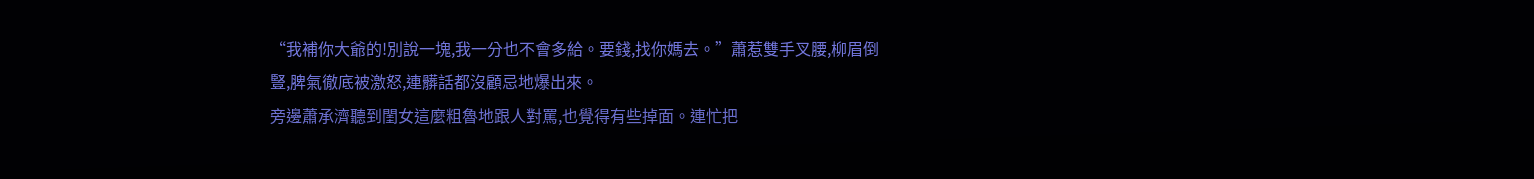“我補你大爺的!別說一塊,我一分也不會多給。要錢,找你媽去。”蕭惹雙手叉腰,柳眉倒豎,脾氣徹底被激怒,連髒話都沒顧忌地爆出來。
旁邊蕭承濟聽到閨女這麼粗魯地跟人對罵,也覺得有些掉面。連忙把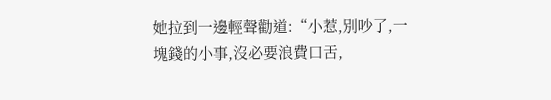她拉到一邊輕聲勸道:“小惹,別吵了,一塊錢的小事,沒必要浪費口舌,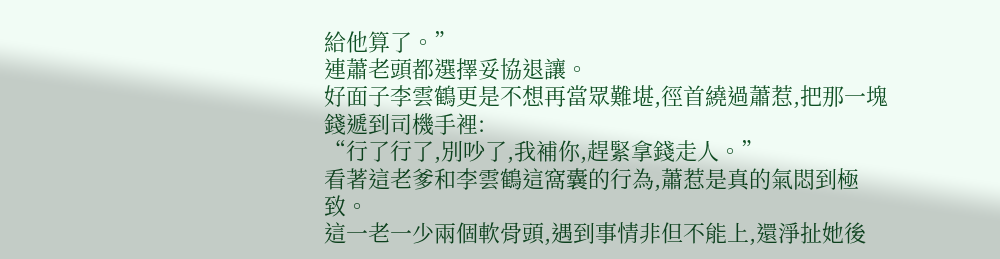給他算了。”
連蕭老頭都選擇妥協退讓。
好面子李雲鶴更是不想再當眾難堪,徑首繞過蕭惹,把那一塊錢遞到司機手裡:
“行了行了,別吵了,我補你,趕緊拿錢走人。”
看著這老爹和李雲鶴這窩囊的行為,蕭惹是真的氣悶到極致。
這一老一少兩個軟骨頭,遇到事情非但不能上,還淨扯她後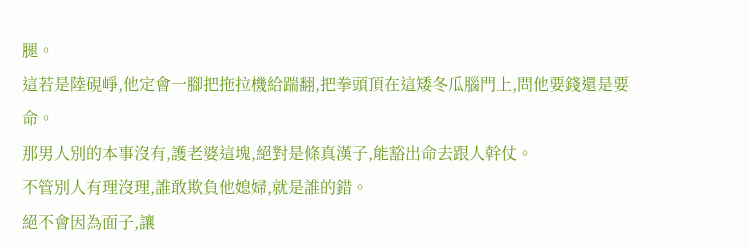腿。
這若是陸硯崢,他定會一腳把拖拉機給踹翻,把拳頭頂在這矮冬瓜腦門上,問他要錢還是要命。
那男人別的本事沒有,護老婆這塊,絕對是條真漢子,能豁出命去跟人幹仗。
不管別人有理沒理,誰敢欺負他媳婦,就是誰的錯。
絕不會因為面子,讓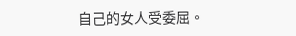自己的女人受委屈。